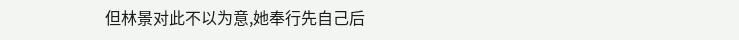但林景对此不以为意,她奉行先自己后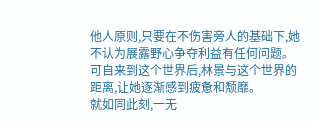他人原则,只要在不伤害旁人的基础下,她不认为展露野心争夺利益有任何问题。
可自来到这个世界后,林景与这个世界的距离,让她逐渐感到疲惫和颓靡。
就如同此刻,一无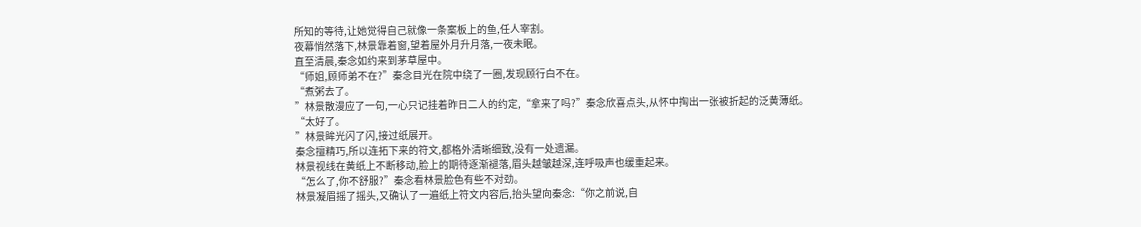所知的等待,让她觉得自己就像一条案板上的鱼,任人宰割。
夜幕悄然落下,林景靠着窗,望着屋外月升月落,一夜未眠。
直至清晨,秦念如约来到茅草屋中。
“师姐,顾师弟不在?”秦念目光在院中绕了一圈,发现顾行白不在。
“煮粥去了。
”林景散漫应了一句,一心只记挂着昨日二人的约定,“拿来了吗?”秦念欣喜点头,从怀中掏出一张被折起的泛黄薄纸。
“太好了。
”林景眸光闪了闪,接过纸展开。
秦念擅精巧,所以连拓下来的符文,都格外清晰细致,没有一处遗漏。
林景视线在黄纸上不断移动,脸上的期待逐渐褪落,眉头越皱越深,连呼吸声也缓重起来。
“怎么了,你不舒服?”秦念看林景脸色有些不对劲。
林景凝眉摇了摇头,又确认了一遍纸上符文内容后,抬头望向秦念:“你之前说,自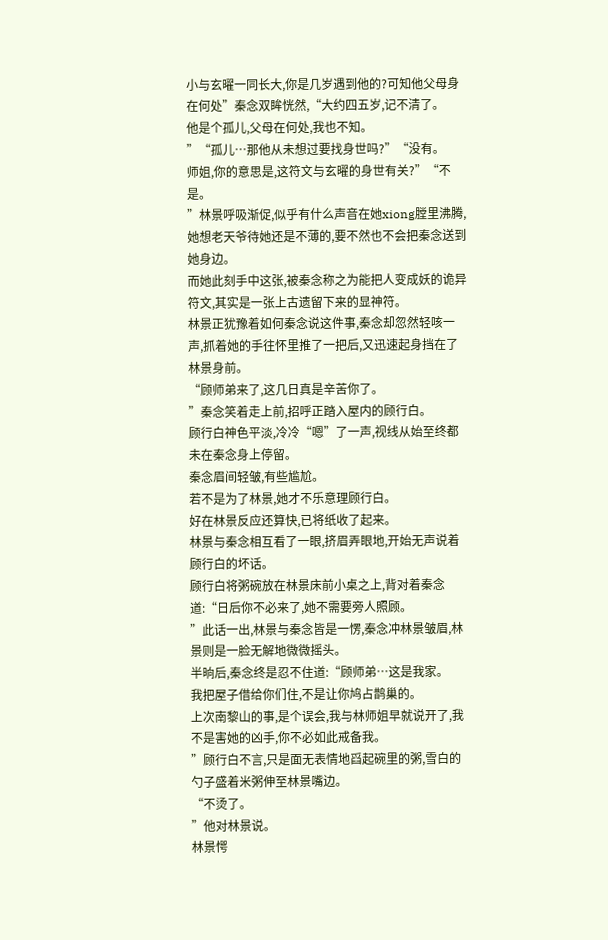小与玄曜一同长大,你是几岁遇到他的?可知他父母身在何处”秦念双眸恍然,“大约四五岁,记不清了。
他是个孤儿,父母在何处,我也不知。
”“孤儿…那他从未想过要找身世吗?”“没有。
师姐,你的意思是,这符文与玄曜的身世有关?”“不是。
”林景呼吸渐促,似乎有什么声音在她xiong膛里沸腾,她想老天爷待她还是不薄的,要不然也不会把秦念送到她身边。
而她此刻手中这张,被秦念称之为能把人变成妖的诡异符文,其实是一张上古遗留下来的显神符。
林景正犹豫着如何秦念说这件事,秦念却忽然轻咳一声,抓着她的手往怀里推了一把后,又迅速起身挡在了林景身前。
“顾师弟来了,这几日真是辛苦你了。
”秦念笑着走上前,招呼正踏入屋内的顾行白。
顾行白神色平淡,冷冷“嗯”了一声,视线从始至终都未在秦念身上停留。
秦念眉间轻皱,有些尴尬。
若不是为了林景,她才不乐意理顾行白。
好在林景反应还算快,已将纸收了起来。
林景与秦念相互看了一眼,挤眉弄眼地,开始无声说着顾行白的坏话。
顾行白将粥碗放在林景床前小桌之上,背对着秦念道:“日后你不必来了,她不需要旁人照顾。
”此话一出,林景与秦念皆是一愣,秦念冲林景皱眉,林景则是一脸无解地微微摇头。
半晌后,秦念终是忍不住道:“顾师弟…这是我家。
我把屋子借给你们住,不是让你鸠占鹊巢的。
上次南黎山的事,是个误会,我与林师姐早就说开了,我不是害她的凶手,你不必如此戒备我。
”顾行白不言,只是面无表情地舀起碗里的粥,雪白的勺子盛着米粥伸至林景嘴边。
“不烫了。
”他对林景说。
林景愕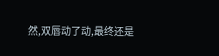然,双唇动了动,最终还是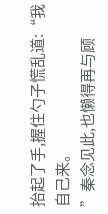抬起了手,握住勺子慌乱道:“我自己来。
”秦念见此,也懒得再与顾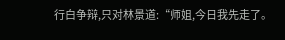行白争辩,只对林景道:“师姐,今日我先走了。